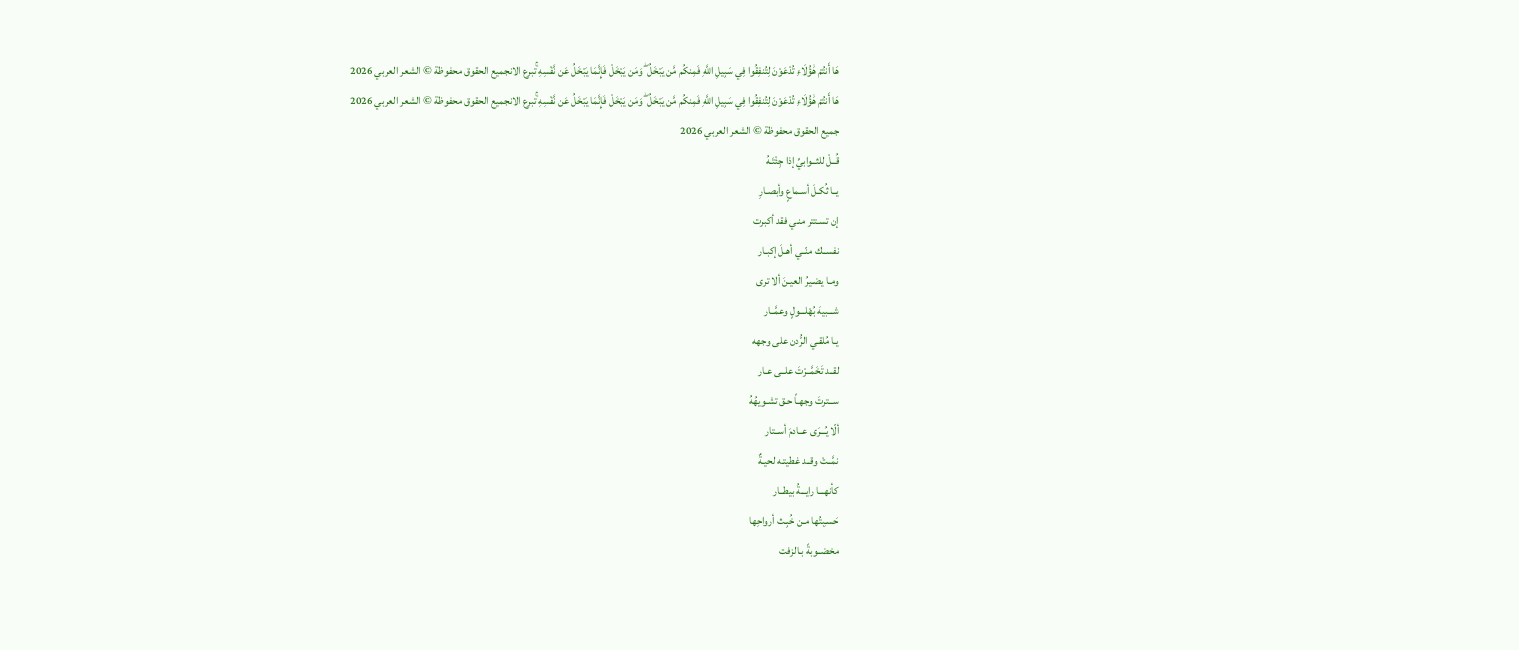هَا أَنتُمْ هَٰؤُلَاءِ تُدْعَوْنَ لِتُنفِقُوا فِي سَبِيلِ اللَّهِ فَمِنكُم مَّن يَبْخَلُ ۖ وَمَن يَبْخَلْ فَإِنَّمَا يَبْخَلُ عَن نَّفْسِهِ ۚتبرع الانجميع الحقوق محفوظة © الشعر العربي 2026
هَا أَنتُمْ هَٰؤُلَاءِ تُدْعَوْنَ لِتُنفِقُوا فِي سَبِيلِ اللَّهِ فَمِنكُم مَّن يَبْخَلُ ۖ وَمَن يَبْخَلْ فَإِنَّمَا يَبْخَلُ عَن نَّفْسِهِ ۚتبرع الانجميع الحقوق محفوظة © الشعر العربي 2026
جميع الحقوق محفوظة © الشعر العربي 2026
قُــلْ للثــوابيِّ إذا جِئْتَـهُ
يــا ثُكـلَ أسـماعٍ وأبصـارِ
إن تسـتتر منـي فقد أكبرت
نفســك منّــي أهـلَ إكبـار
ومـا يضـيرُ العيـنَ ألا ترى
شـــبيهَ بُهْلـــولٍ وعمَّــار
يـا مُلقـي الرُّدن على وجهه
لقــد تَخَمَّــرْتَ علــى عـار
ســترتَ وجهـاً حـق تشـويهُهُ
ألّا يُـــرَى عــادمَ أســتار
نمَّــتْ وقــد غطيتـه لحيـةٌ
كأنهـــا رايـــةُ بيطــار
حَسـِبتُها مـن خُبِـث أرواحِها
مخضــوبةً بـالزفت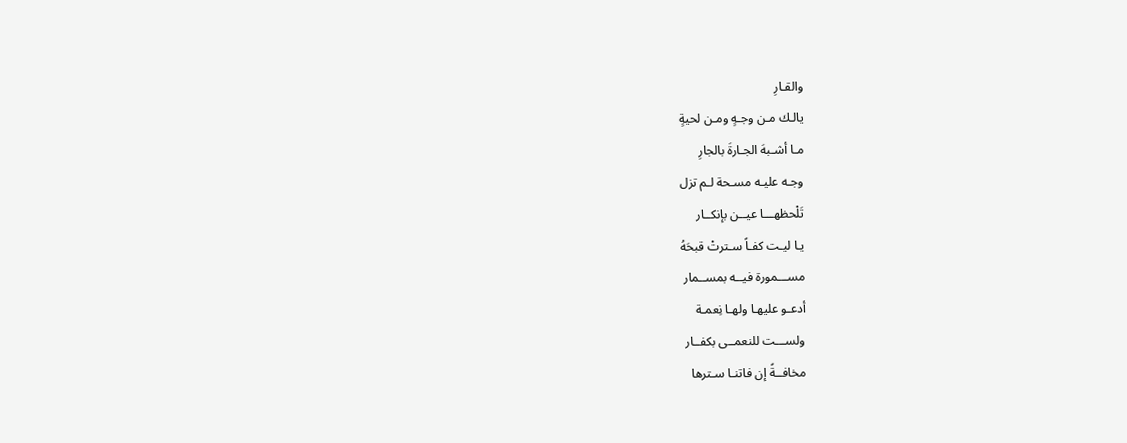والقـارِ
يالـك مـن وجـهٍ ومـن لحيةٍ
مـا أشـبهَ الجـارةَ بالجارِ
وجـه عليـه مسـحة لـم تزل
تَلْحظهـــا عيــن بإنكــار
يـا ليـت كفـاً سـترتْ قبحَهُ
مســـمورة فيــه بمســمار
أدعـو عليهـا ولهـا نِعمـة
ولســـت للنعمــى بكفــار
مخافــةً إن فاتنـا سـترها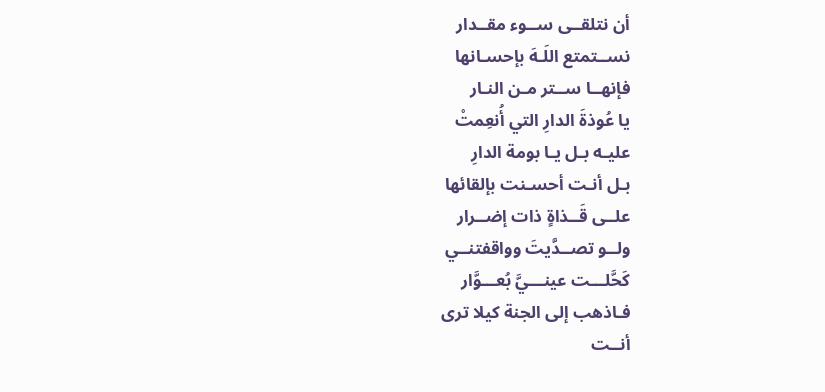أن نتلقــى ســوء مقــدار
نســتمتع اللَـهَ بإحسـانها
فإنهــا ســتر مـن النـار
يا عُوذةَ الدارِ التي أُنعِمتْ
عليـه بـل يـا بومة الدارِ
بـل أنـت أحسـنت بإلقائها
علــى قَــذاةٍ ذات إضــرار
ولــو تصــدَّيتَ وواقفتنــي
كَحَّلـــت عينـــيَّ بُعـــوَّار
فـاذهب إلى الجنة كيلا ترى
أنــت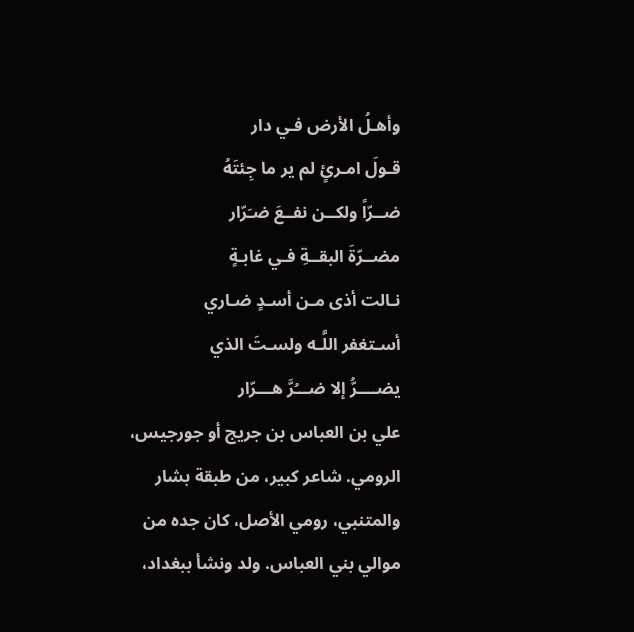وأهـلُ الأرض فـي دار
قـولَ امـرئٍ لم ير ما جِئتَهُ
ضــرّاً ولكــن نفــعَ ضـَرّار
مضــرّةَ البقــةِ فـي غابـةٍ
نـالت أذى مـن أسـدٍ ضـاري
أسـتغفر اللَّـه ولسـتَ الذي
يضــــرُّ إلا ضـــُرَّ هـــرّار
علي بن العباس بن جريج أو جورجيس، الرومي. شاعر كبير، من طبقة بشار والمتنبي، رومي الأصل، كان جده من موالي بني العباس. ولد ونشأ ببغداد،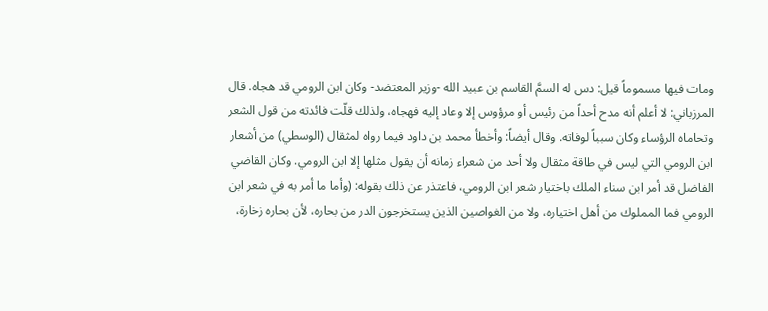ومات فيها مسموماً قيل: دس له السمَّ القاسم بن عبيد الله -وزير المعتضد- وكان ابن الرومي قد هجاه. قال المرزباني: لا أعلم أنه مدح أحداً من رئيس أو مرؤوس إلا وعاد إليه فهجاه، ولذلك قلّت فائدته من قول الشعر وتحاماه الرؤساء وكان سبباً لوفاته. وقال أيضاً: وأخطأ محمد بن داود فيما رواه لمثقال (الوسطي) من أشعار ابن الرومي التي ليس في طاقة مثقال ولا أحد من شعراء زمانه أن يقول مثلها إلا ابن الرومي. وكان القاضي الفاضل قد أمر ابن سناء الملك باختيار شعر ابن الرومي، فاعتذر عن ذلك بقوله: (وأما ما أمر به في شعر ابن الرومي فما المملوك من أهل اختياره، ولا من الغواصين الذين يستخرجون الدر من بحاره، لأن بحاره زخارة،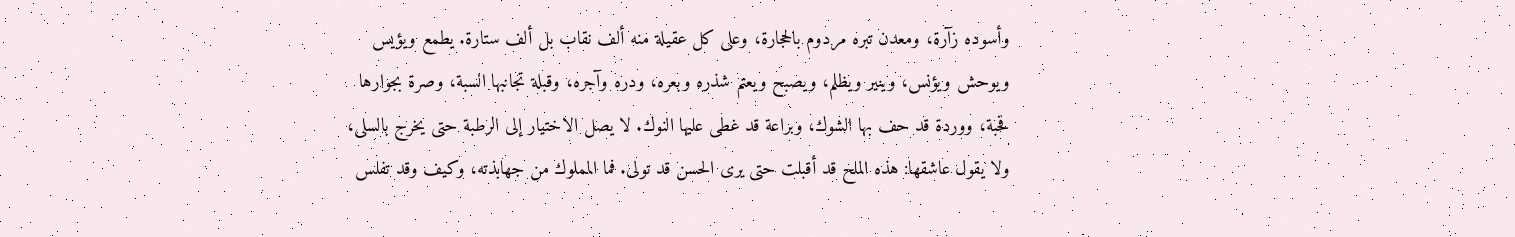وأسوده زآرة، ومعدن تبره مردوم بالحجارة، وعلى كل عقيلة منه ألف نقاب بل ألف ستارة. يطمع ويؤيس ويوحش ويؤنس، وينير ويظلم، ويصبح ويعتم شذره وبعره، ودره وآجره، وقبلة تجانبها السبة، وصرة بجوارها قحبة، ووردة قد حف بها الشوك، وبراعة قد غطى عليها النوك. لا يصل الاختيار إلى الرطبة حتى يخرج بالسلى، ولا يقول عاشقها: هذه الملح قد أقبلت حتى يرى الحسن قد تولى. فما المملوك من جهابذته، وكيف وقد تفلس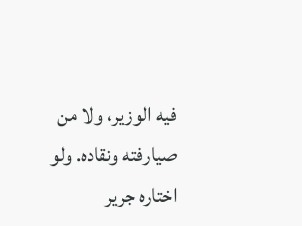فيه الوزير، ولا من صيارفته ونقاده. ولو اختاره جرير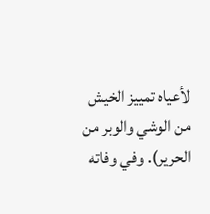لأعياه تمييز الخيش من الوشي والوبر من الحرير). وفي وفاته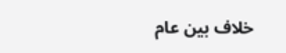خلاف بين عام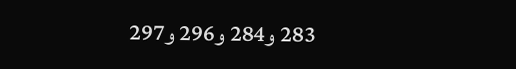283 و284 و296 و297